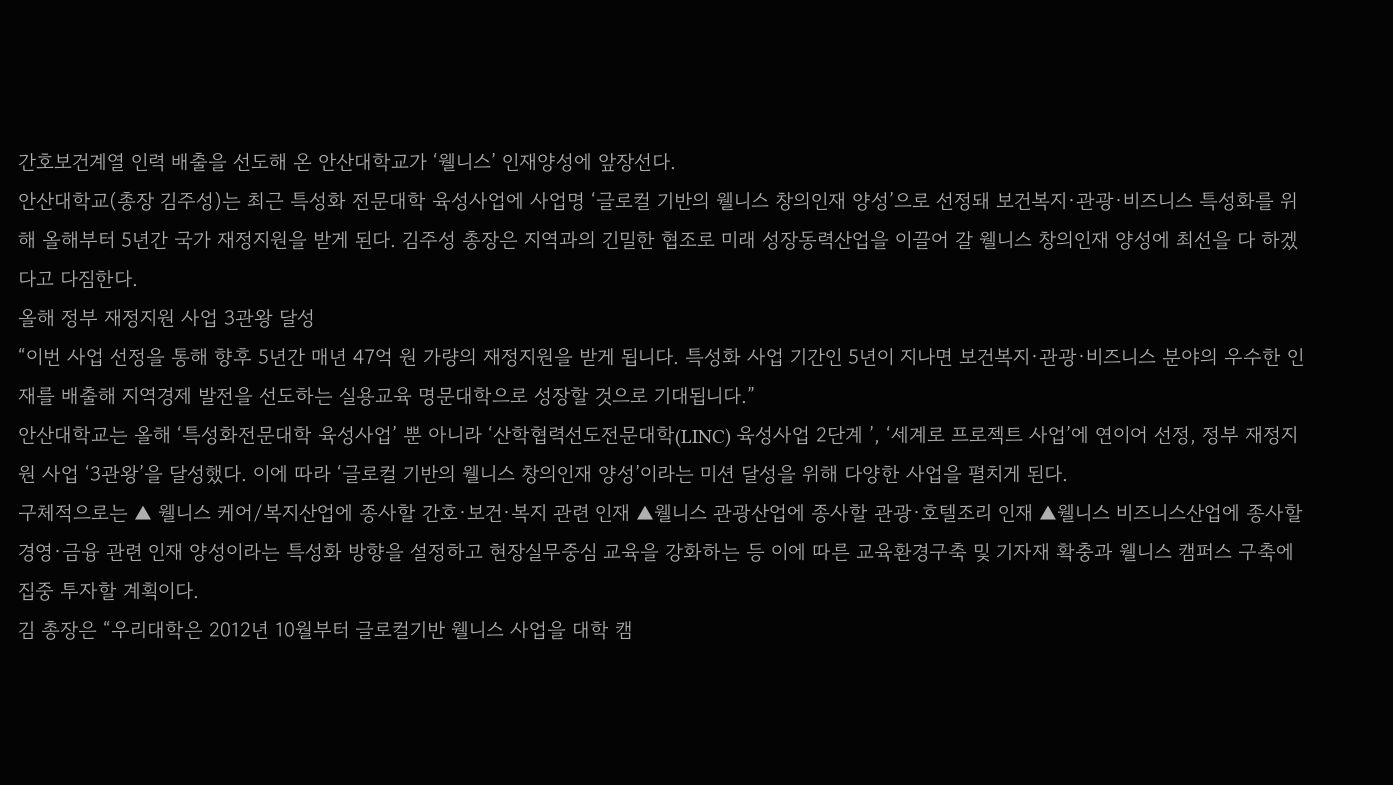간호보건계열 인력 배출을 선도해 온 안산대학교가 ‘웰니스’ 인재양성에 앞장선다.
안산대학교(총장 김주성)는 최근 특성화 전문대학 육성사업에 사업명 ‘글로컬 기반의 웰니스 창의인재 양성’으로 선정돼 보건복지·관광·비즈니스 특성화를 위해 올해부터 5년간 국가 재정지원을 받게 된다. 김주성 총장은 지역과의 긴밀한 협조로 미래 성장동력산업을 이끌어 갈 웰니스 창의인재 양성에 최선을 다 하겠다고 다짐한다.
올해 정부 재정지원 사업 3관왕 달성
“이번 사업 선정을 통해 향후 5년간 매년 47억 원 가량의 재정지원을 받게 됩니다. 특성화 사업 기간인 5년이 지나면 보건복지·관광·비즈니스 분야의 우수한 인재를 배출해 지역경제 발전을 선도하는 실용교육 명문대학으로 성장할 것으로 기대됩니다.”
안산대학교는 올해 ‘특성화전문대학 육성사업’ 뿐 아니라 ‘산학협력선도전문대학(LINC) 육성사업 2단계 ’, ‘세계로 프로젝트 사업’에 연이어 선정, 정부 재정지원 사업 ‘3관왕’을 달성했다. 이에 따라 ‘글로컬 기반의 웰니스 창의인재 양성’이라는 미션 달성을 위해 다양한 사업을 펼치게 된다.
구체적으로는 ▲ 웰니스 케어/복지산업에 종사할 간호·보건·복지 관련 인재 ▲웰니스 관광산업에 종사할 관광·호텔조리 인재 ▲웰니스 비즈니스산업에 종사할 경영·금융 관련 인재 양성이라는 특성화 방향을 설정하고 현장실무중심 교육을 강화하는 등 이에 따른 교육환경구축 및 기자재 확충과 웰니스 캠퍼스 구축에 집중 투자할 계획이다.
김 총장은 “우리대학은 2012년 10월부터 글로컬기반 웰니스 사업을 대학 캠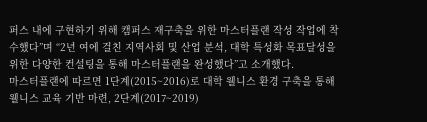퍼스 내에 구현하기 위해 캠퍼스 재구축을 위한 마스터플랜 작성 작업에 착수했다”며 “2년 여에 걸친 지역사회 및 산업 분석, 대학 특성화 목표달성을 위한 다양한 컨설팅을 통해 마스터플랜을 완성했다”고 소개했다.
마스터플랜에 따르면 1단계(2015~2016)로 대학 웰니스 환경 구축을 통해 웰니스 교육 기반 마련, 2단계(2017~2019)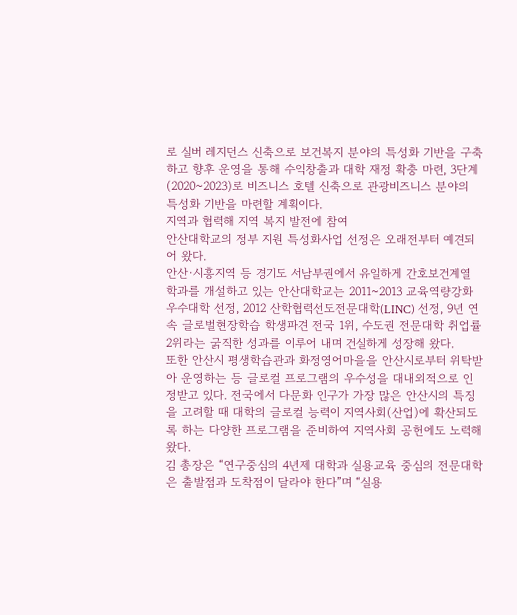로 실버 레지던스 신축으로 보건복지 분야의 특성화 기반을 구축하고 향후 운영을 통해 수익창출과 대학 재정 확충 마련, 3단계(2020~2023)로 비즈니스 호텔 신축으로 관광비즈니스 분야의 특성화 기반을 마련할 계획이다.
지역과 협력해 지역 복지 발전에 참여
안산대학교의 정부 지원 특성화사업 선정은 오래전부터 예견되어 왔다.
안산·시흥지역 등 경기도 서남부권에서 유일하게 간호보건계열 학과를 개설하고 있는 안산대학교는 2011~2013 교육역량강화 우수대학 선정, 2012 산학협력선도전문대학(LINC) 선정, 9년 연속 글로벌현장학습 학생파견 전국 1위, 수도권 전문대학 취업률 2위라는 굵직한 성과를 이루어 내며 건실하게 성장해 왔다.
또한 안산시 평생학습관과 화정영어마을을 안산시로부터 위탁받아 운영하는 등 글로컬 프로그램의 우수성을 대내외적으로 인정받고 있다. 전국에서 다문화 인구가 가장 많은 안산시의 특징을 고려할 때 대학의 글로컬 능력이 지역사회(산업)에 확산되도록 하는 다양한 프로그램을 준비하여 지역사회 공헌에도 노력해 왔다.
김 총장은 “연구중심의 4년제 대학과 실용교육 중심의 전문대학은 출발점과 도착점이 달라야 한다”며 “실용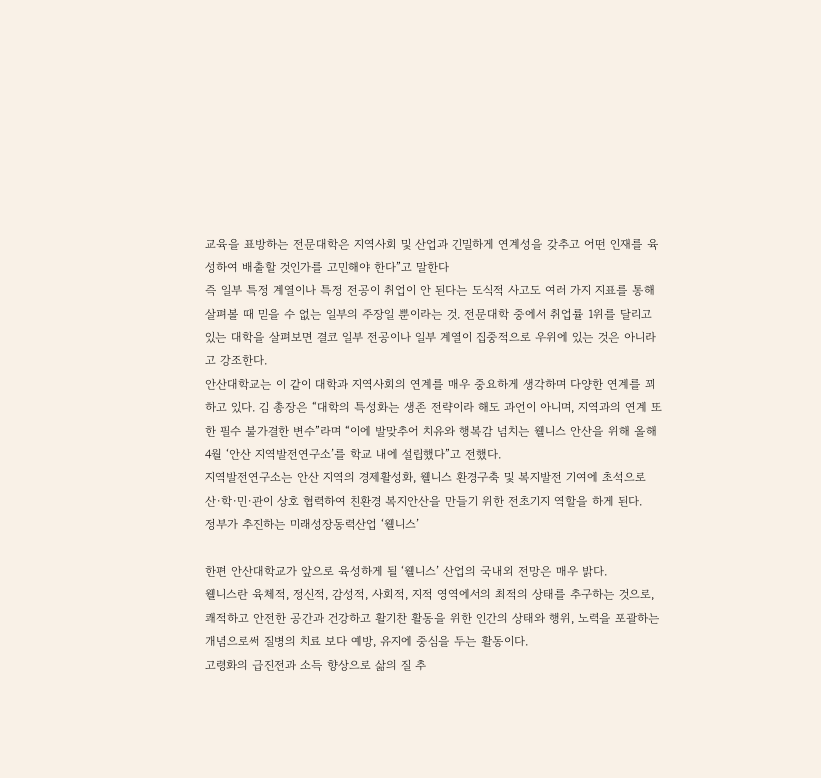교육을 표방하는 전문대학은 지역사회 및 산업과 긴밀하게 연계성을 갖추고 어떤 인재를 육성하여 배출할 것인가를 고민해야 한다”고 말한다
즉 일부 특정 계열이나 특정 전공이 취업이 안 된다는 도식적 사고도 여러 가지 지표를 통해 살펴볼 때 믿을 수 없는 일부의 주장일 뿐이라는 것. 전문대학 중에서 취업률 1위를 달리고 있는 대학을 살펴보면 결코 일부 전공이나 일부 계열이 집중적으로 우위에 있는 것은 아니라고 강조한다.
안산대학교는 이 같이 대학과 지역사회의 연계를 매우 중요하게 생각하며 다양한 연계를 꾀하고 있다. 김 총장은 “대학의 특성화는 생존 전략이라 해도 과언이 아니며, 지역과의 연계 또한 필수 불가결한 변수”라며 “이에 발맞추어 치유와 행복감 넘치는 웰니스 안산을 위해 올해 4월 ‘안산 지역발전연구소’를 학교 내에 설립했다”고 전했다.
지역발전연구소는 안산 지역의 경제활성화, 웰니스 환경구축 및 복지발전 기여에 초석으로 산·학·민·관이 상호 협력하여 친환경 복지안산을 만들기 위한 전초기지 역할을 하게 된다.
정부가 추진하는 미래성장동력산업 ‘웰니스’

한편 안산대학교가 앞으로 육성하게 될 ‘웰니스’ 산업의 국내외 전망은 매우 밝다.
웰니스란 육체적, 정신적, 감성적, 사회적, 지적 영역에서의 최적의 상태를 추구하는 것으로, 쾌적하고 안전한 공간과 건강하고 활기찬 활동을 위한 인간의 상태와 행위, 노력을 포괄하는 개념으로써 질병의 치료 보다 예방, 유지에 중심을 두는 활동이다.
고령화의 급진전과 소득 향상으로 삶의 질 추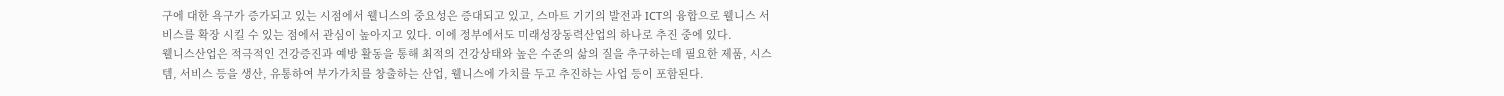구에 대한 욕구가 증가되고 있는 시점에서 웰니스의 중요성은 증대되고 있고, 스마트 기기의 발전과 ICT의 융합으로 웰니스 서비스를 확장 시킬 수 있는 점에서 관심이 높아지고 있다. 이에 정부에서도 미래성장동력산업의 하나로 추진 중에 있다.
웰니스산업은 적극적인 건강증진과 예방 활동을 통해 최적의 건강상태와 높은 수준의 삶의 질을 추구하는데 필요한 제품, 시스템, 서비스 등을 생산, 유통하여 부가가치를 창출하는 산업, 웰니스에 가치를 두고 추진하는 사업 등이 포함된다.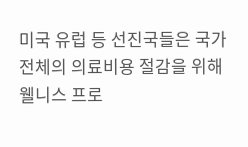미국 유럽 등 선진국들은 국가 전체의 의료비용 절감을 위해 웰니스 프로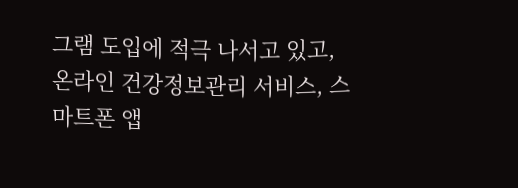그램 도입에 적극 나서고 있고, 온라인 건강정보관리 서비스, 스마트폰 앱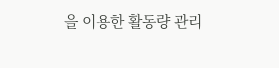을 이용한 활동량 관리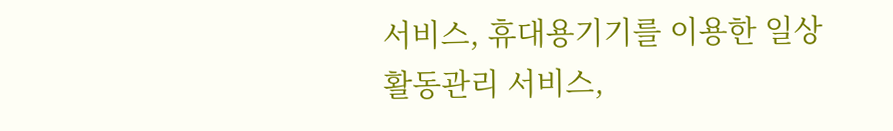서비스, 휴대용기기를 이용한 일상활동관리 서비스,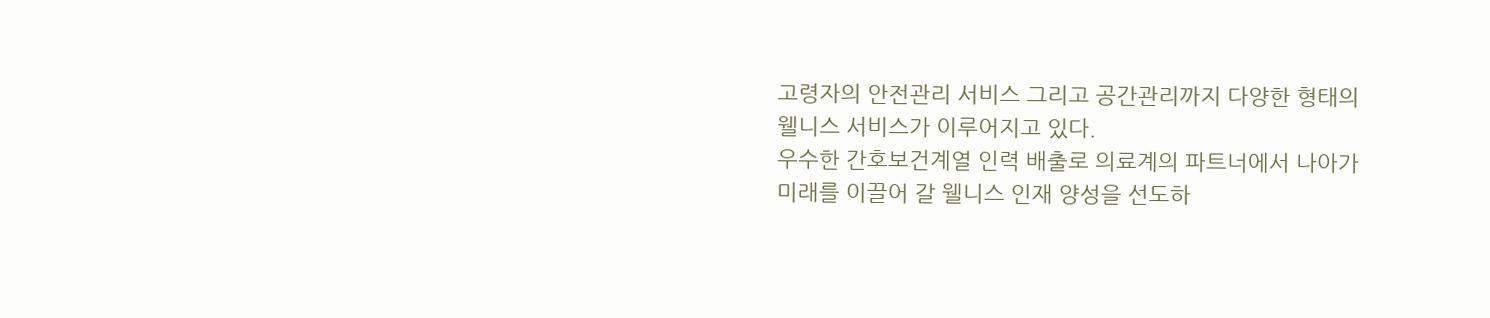고령자의 안전관리 서비스 그리고 공간관리까지 다양한 형태의 웰니스 서비스가 이루어지고 있다.
우수한 간호보건계열 인력 배출로 의료계의 파트너에서 나아가 미래를 이끌어 갈 웰니스 인재 양성을 선도하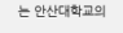는 안산대학교의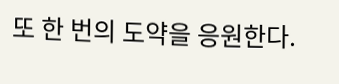또 한 번의 도약을 응원한다.